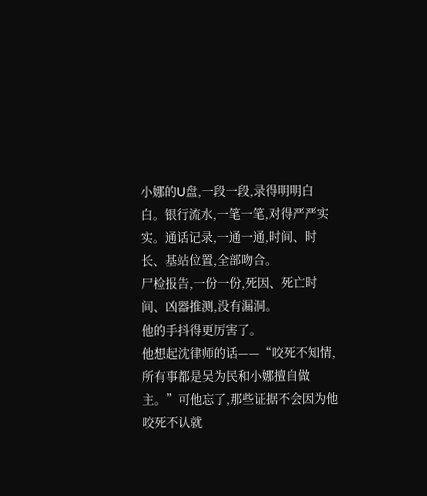小娜的U盘,一段一段,录得明明白白。银行流水,一笔一笔,对得严严实实。通话记录,一通一通,时间、时长、基站位置,全部吻合。
尸检报告,一份一份,死因、死亡时间、凶器推测,没有漏洞。
他的手抖得更厉害了。
他想起沈律师的话——“咬死不知情,所有事都是吴为民和小娜擅自做主。”可他忘了,那些证据不会因为他咬死不认就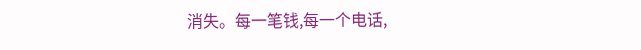消失。每一笔钱,每一个电话,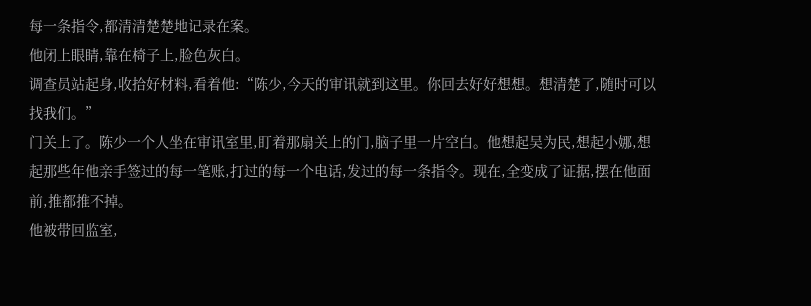每一条指令,都清清楚楚地记录在案。
他闭上眼睛,靠在椅子上,脸色灰白。
调查员站起身,收拾好材料,看着他:“陈少,今天的审讯就到这里。你回去好好想想。想清楚了,随时可以找我们。”
门关上了。陈少一个人坐在审讯室里,盯着那扇关上的门,脑子里一片空白。他想起吴为民,想起小娜,想起那些年他亲手签过的每一笔账,打过的每一个电话,发过的每一条指令。现在,全变成了证据,摆在他面前,推都推不掉。
他被带回监室,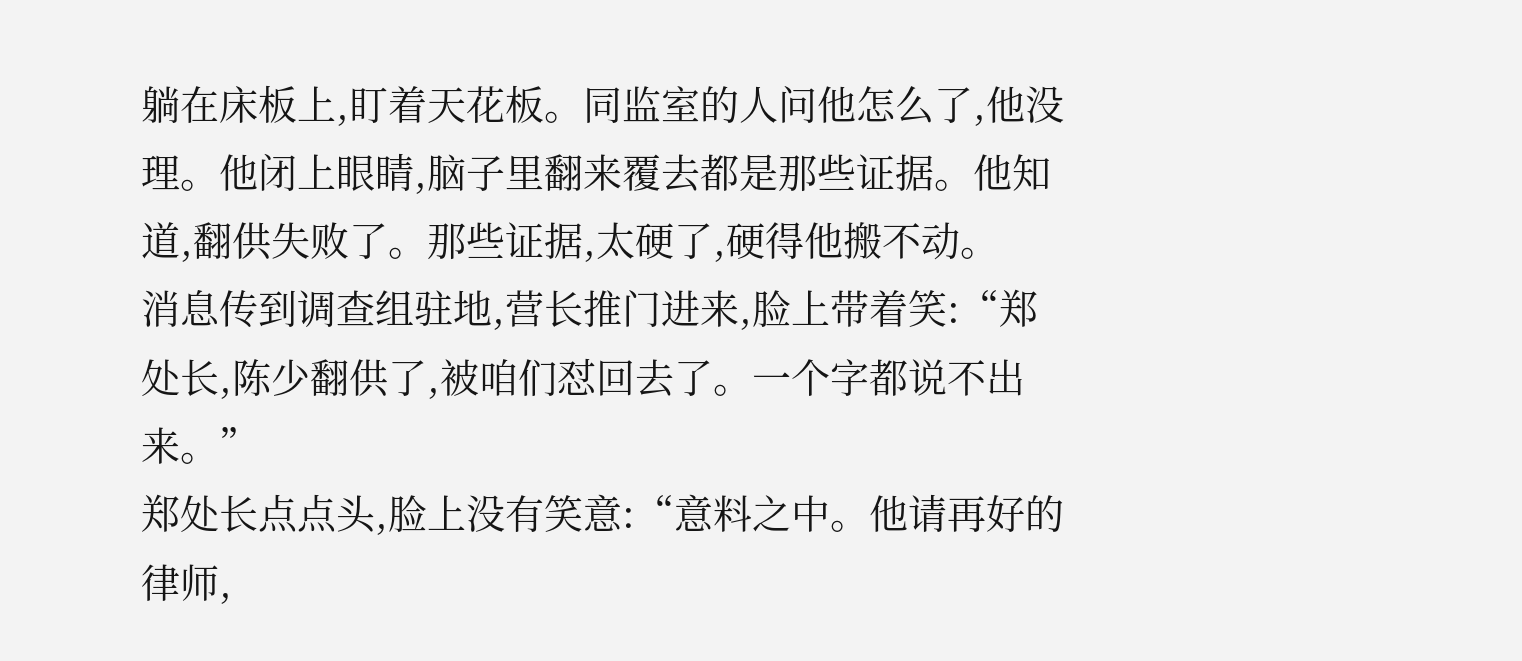躺在床板上,盯着天花板。同监室的人问他怎么了,他没理。他闭上眼睛,脑子里翻来覆去都是那些证据。他知道,翻供失败了。那些证据,太硬了,硬得他搬不动。
消息传到调查组驻地,营长推门进来,脸上带着笑:“郑处长,陈少翻供了,被咱们怼回去了。一个字都说不出来。”
郑处长点点头,脸上没有笑意:“意料之中。他请再好的律师,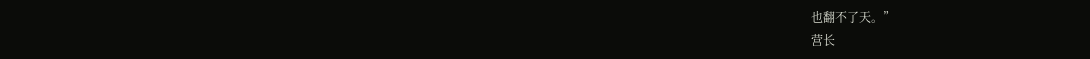也翻不了天。”
营长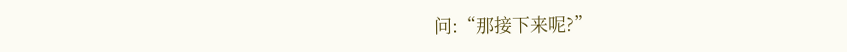问:“那接下来呢?”